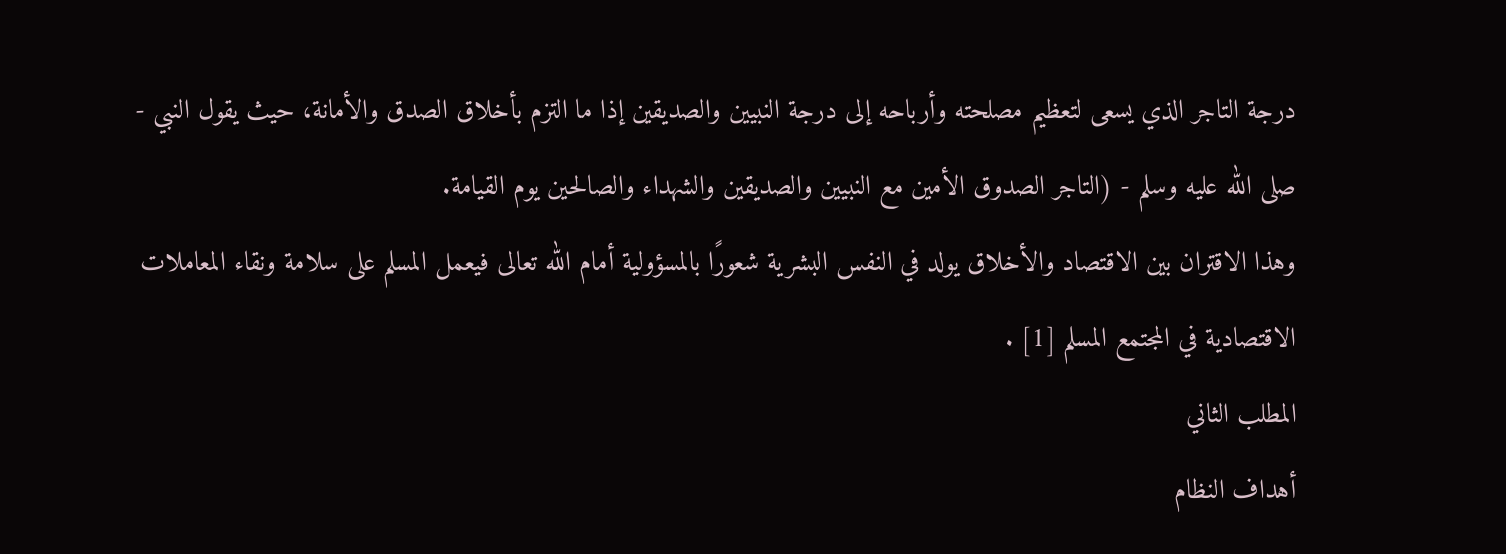درجة التاجر الذي يسعى لتعظيم مصلحته وأرباحه إلى درجة النبيين والصديقين إذا ما التزم بأخلاق الصدق والأمانة، حيث يقول النبي - صلى الله عليه وسلم - (التاجر الصدوق الأمين مع النبيين والصديقين والشهداء والصالحين يوم القيامة.
وهذا الاقتران بين الاقتصاد والأخلاق يولد في النفس البشرية شعورًا بالمسؤولية أمام الله تعالى فيعمل المسلم على سلامة ونقاء المعاملات الاقتصادية في المجتمع المسلم [1] .
المطلب الثاني
أهداف النظام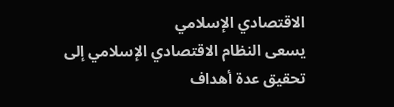الاقتصادي الإسلامي
يسعى النظام الاقتصادي الإسلامي إلى تحقيق عدة أهداف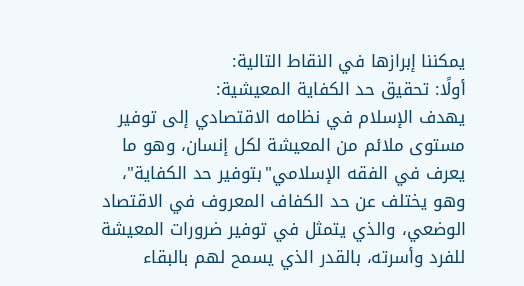يمكننا إبرازها في النقاط التالية:
أولًا: تحقيق حد الكفاية المعيشية:
يهدف الإسلام في نظامه الاقتصادي إلى توفير مستوى ملائم من المعيشة لكل إنسان، وهو ما يعرف في الفقه الإسلامي"بتوفير حد الكفاية"، وهو يختلف عن حد الكفاف المعروف في الاقتصاد الوضعي، والذي يتمثل في توفير ضرورات المعيشة للفرد وأسرته، بالقدر الذي يسمح لهم بالبقاء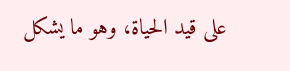على قيد الحياة، وهو ما يشكل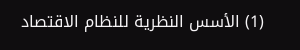(1) الأسس النظرية للنظام الاقتصاد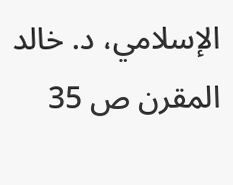الإسلامي، د. خالد المقرن ص 35